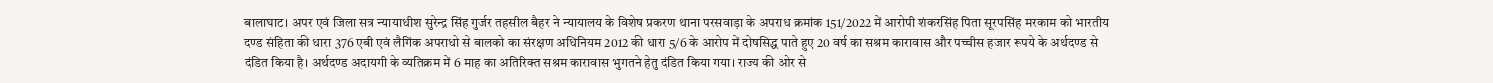बालाघाट। अपर एवं जिला सत्र न्यायाधीश सुरेन्द्र सिंह गुर्जर तहसील बैहर ने न्यायालय के विशेष प्रकरण थाना परसवाड़ा के अपराध क्रमांक 151/2022 में आरोपी शंकरसिंह पिता सूरपसिंह मरकाम को भारतीय दण्ड संहिता की धारा 376 एबी एवं लैगिंक अपराधो से बालको का संरक्षण अधिनियम 2012 की धारा 5/6 के आरोप में दोषसिद्ध पाते हुए 20 वर्ष का सश्रम कारावास और पच्चीस हजार रूपये के अर्थदण्ड से दंडित किया है। अर्थदण्ड अदायगी के व्यतिक्रम में 6 माह का अतिरिक्त सश्रम कारावास भुगतने हेतु दंडित किया गया। राज्य की ओर से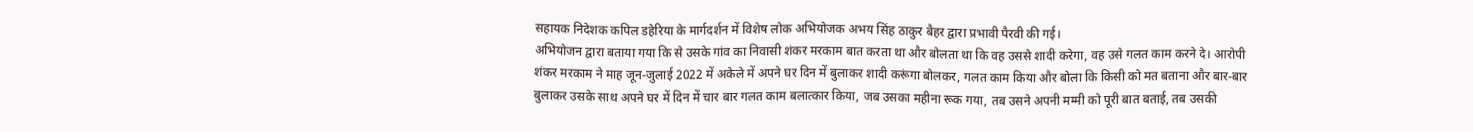सहायक निदेशक कपिल डहेरिया के मार्गदर्शन में विशेष लोक अभियोजक अभय सिंह ठाकुर बैहर द्वारा प्रभावी पैरवी की गई।
अभियोजन द्वारा बताया गया कि से उसके गांव का निवासी शंकर मरकाम बात करता था और बोलता था कि वह उससे शादी करेगा, वह उसे गलत काम करने दे। आरोपी शंकर मरकाम ने माह जून-जुलाई 2022 में अकेले में अपने घर दिन में बुलाकर शादी करूंगा बोलकर, गलत काम किया और बोला कि किसी को मत बताना और बार-बार बुलाकर उसके साथ अपने घर में दिन में चार बार गलत काम बलात्कार किया, जब उसका महीना रूक गया, तब उसने अपनी मम्मी को पूरी बात बताई, तब उसकी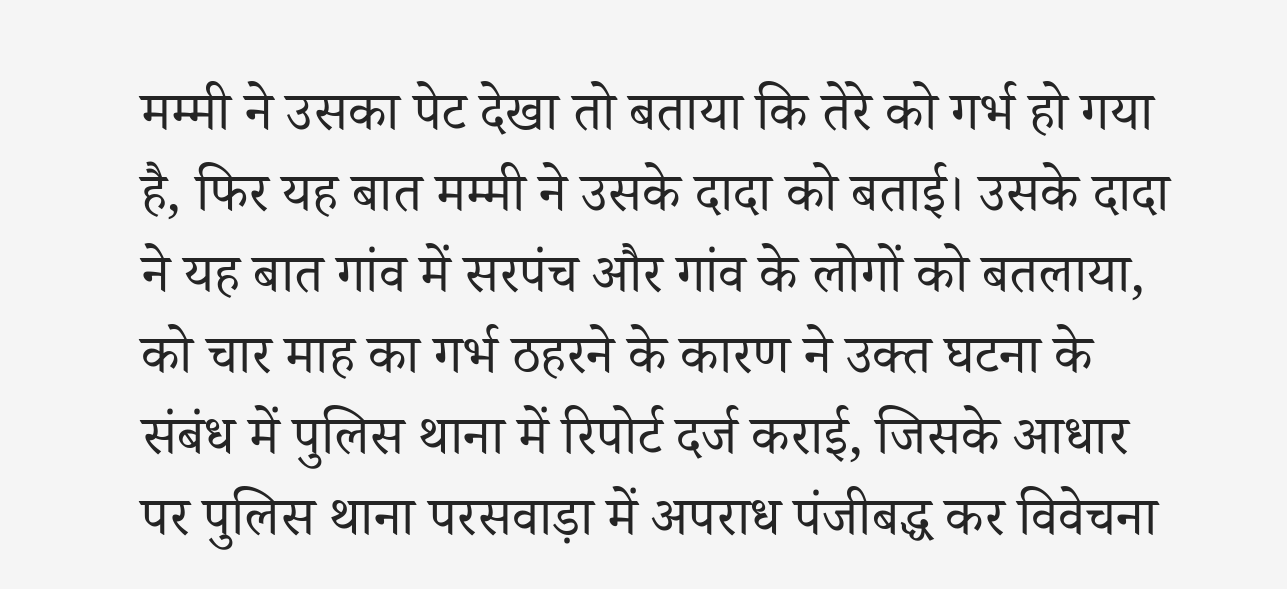मम्मी ने उसका पेट देखा तो बताया कि तेरे को गर्भ हो गया है, फिर यह बात मम्मी ने उसके दादा को बताई। उसके दादा ने यह बात गांव में सरपंच और गांव के लोगों को बतलाया, को चार माह का गर्भ ठहरने के कारण ने उक्त घटना के संबंध में पुलिस थाना में रिपोर्ट दर्ज कराई, जिसके आधार पर पुलिस थाना परसवाड़ा में अपराध पंजीबद्ध कर विवेचना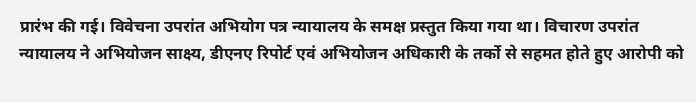प्रारंभ की गई। विवेचना उपरांत अभियोग पत्र न्यायालय के समक्ष प्रस्तुत किया गया था। विचारण उपरांत न्यायालय ने अभियोजन साक्ष्य, डीएनए रिपोर्ट एवं अभियोजन अधिकारी के तर्को से सहमत होते हुए आरोपी को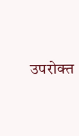उपरोक्त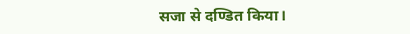सजा से दण्डित किया।